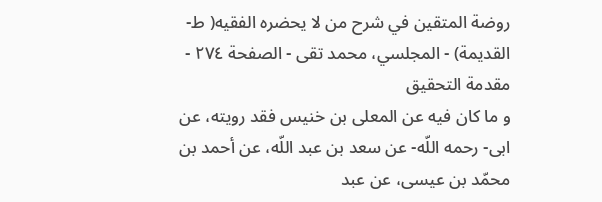روضة المتقين في شرح من لا يحضره الفقيه( ط- القديمة) - المجلسي، محمد تقى - الصفحة ٢٧٤ - مقدمة التحقيق
و ما كان فيه عن المعلى بن خنيس فقد رويته، عن ابى- رحمه اللّه- عن سعد بن عبد اللّه، عن أحمد بن محمّد بن عيسى، عن عبد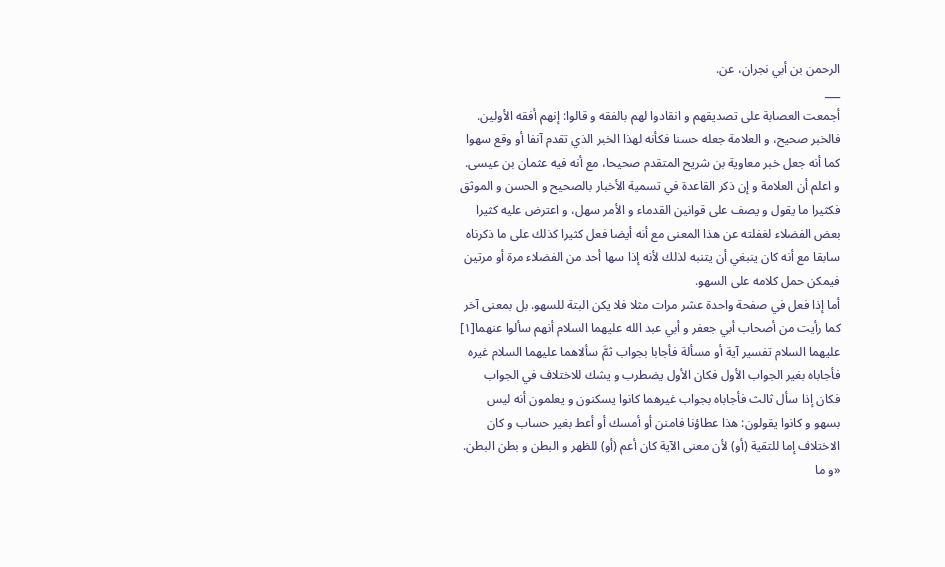الرحمن بن أبي نجران، عن.
___
أجمعت العصابة على تصديقهم و انقادوا لهم بالفقه و قالوا: إنهم أفقه الأولين.
فالخبر صحيح، و العلامة جعله حسنا فكأنه لهذا الخبر الذي تقدم آنفا أو وقع سهوا كما أنه جعل خبر معاوية بن شريح المتقدم صحيحا، مع أنه فيه عثمان بن عيسى.
و اعلم أن العلامة و إن ذكر القاعدة في تسمية الأخبار بالصحيح و الحسن و الموثق فكثيرا ما يقول و يصف على قوانين القدماء و الأمر سهل، و اعترض عليه كثيرا بعض الفضلاء لغفلته عن هذا المعنى مع أنه أيضا فعل كثيرا كذلك على ما ذكرناه سابقا مع أنه كان ينبغي أن يتنبه لذلك لأنه إذا سها أحد من الفضلاء مرة أو مرتين فيمكن حمل كلامه على السهو.
أما إذا فعل في صفحة واحدة عشر مرات مثلا فلا يكن البتة للسهو. بل بمعنى آخر كما رأيت من أصحاب أبي جعفر و أبي عبد الله عليهما السلام أنهم سألوا عنهما[١] عليهما السلام تفسير آية أو مسألة فأجابا بجواب ثمَّ سألاهما عليهما السلام غيره فأجاباه بغير الجواب الأول فكان الأول يضطرب و يشك للاختلاف في الجواب فكان إذا سأل ثالث فأجاباه بجواب غيرهما كانوا يسكنون و يعلمون أنه ليس بسهو و كانوا يقولون: هذا عطاؤنا فامنن أو أمسك أو أعط بغير حساب و كان الاختلاف إما للتقية (أو) لأن معنى الآية كان أعم (أو) للظهر و البطن و بطن البطن.
«و ما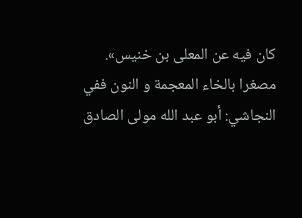كان فيه عن المعلى بن خنيس».
مصغرا بالخاء المعجمة و النون ففي النجاشي: أبو عبد الله مولى الصادق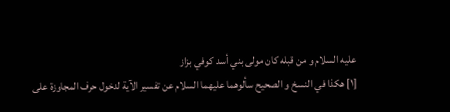عليه السلام و من قبله كان مولى بني أسد كوفي بزاز
[١] هكذا في النسخ و الصحيح سألوهما عليهما السلام عن تفسير الآية لدخول حرف المجاوزة على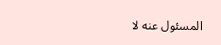المسئول عنه لا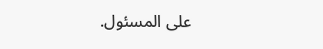على المسئول.